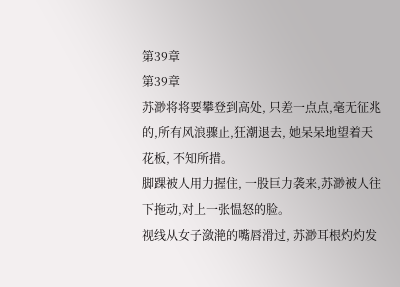第39章
第39章
苏渺将将要攀登到高处, 只差一点点,毫无征兆的,所有风浪骤止,狂潮退去, 她呆呆地望着天花板, 不知所措。
脚踝被人用力握住, 一股巨力袭来,苏渺被人往下拖动,对上一张愠怒的脸。
视线从女子潋滟的嘴唇滑过, 苏渺耳根灼灼发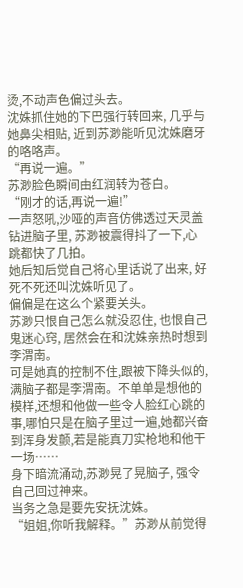烫,不动声色偏过头去。
沈姝抓住她的下巴强行转回来, 几乎与她鼻尖相贴, 近到苏渺能听见沈姝磨牙的咯咯声。
“再说一遍。”
苏渺脸色瞬间由红润转为苍白。
“刚才的话,再说一遍!”
一声怒吼,沙哑的声音仿佛透过天灵盖钻进脑子里, 苏渺被震得抖了一下,心跳都快了几拍。
她后知后觉自己将心里话说了出来, 好死不死还叫沈姝听见了。
偏偏是在这么个紧要关头。
苏渺只恨自己怎么就没忍住, 也恨自己鬼迷心窍, 居然会在和沈姝亲热时想到李渭南。
可是她真的控制不住,跟被下降头似的, 满脑子都是李渭南。不单单是想他的模样,还想和他做一些令人脸红心跳的事,哪怕只是在脑子里过一遍,她都兴奋到浑身发颤,若是能真刀实枪地和他干一场……
身下暗流涌动,苏渺晃了晃脑子, 强令自己回过神来。
当务之急是要先安抚沈姝。
“姐姐,你听我解释。”苏渺从前觉得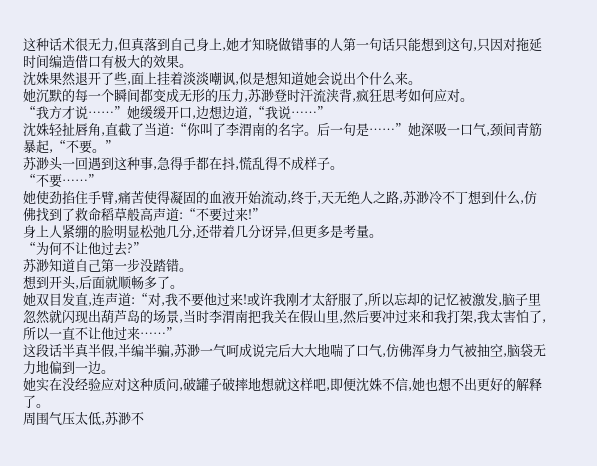这种话术很无力,但真落到自己身上,她才知晓做错事的人第一句话只能想到这句,只因对拖延时间编造借口有极大的效果。
沈姝果然退开了些,面上挂着淡淡嘲讽,似是想知道她会说出个什么来。
她沉默的每一个瞬间都变成无形的压力,苏渺登时汗流浃背,疯狂思考如何应对。
“我方才说……”她缓缓开口,边想边道,“我说……”
沈姝轻扯唇角,直截了当道:“你叫了李渭南的名字。后一句是……”她深吸一口气,颈间青筋暴起,“不要。”
苏渺头一回遇到这种事,急得手都在抖,慌乱得不成样子。
“不要……”
她使劲掐住手臂,痛苦使得凝固的血液开始流动,终于,天无绝人之路,苏渺冷不丁想到什么,仿佛找到了救命稻草般高声道:“不要过来!”
身上人紧绷的脸明显松弛几分,还带着几分讶异,但更多是考量。
“为何不让他过去?”
苏渺知道自己第一步没踏错。
想到开头,后面就顺畅多了。
她双目发直,连声道:“对,我不要他过来!或许我刚才太舒服了,所以忘却的记忆被激发,脑子里忽然就闪现出葫芦岛的场景,当时李渭南把我关在假山里,然后要冲过来和我打架,我太害怕了,所以一直不让他过来……”
这段话半真半假,半编半骗,苏渺一气呵成说完后大大地喘了口气,仿佛浑身力气被抽空,脑袋无力地偏到一边。
她实在没经验应对这种质问,破罐子破摔地想就这样吧,即便沈姝不信,她也想不出更好的解释了。
周围气压太低,苏渺不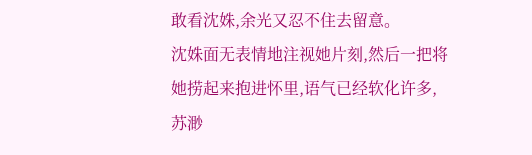敢看沈姝,余光又忍不住去留意。
沈姝面无表情地注视她片刻,然后一把将她捞起来抱进怀里,语气已经软化许多,苏渺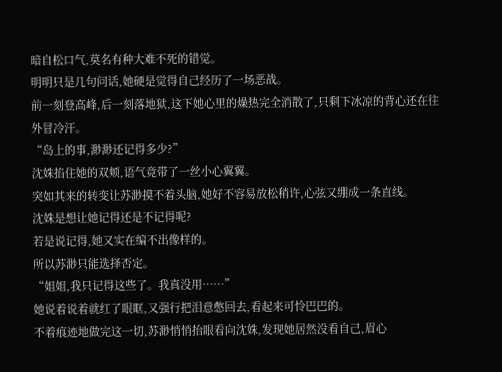暗自松口气,莫名有种大难不死的错觉。
明明只是几句问话,她硬是觉得自己经历了一场恶战。
前一刻登高峰,后一刻落地狱,这下她心里的燥热完全消散了,只剩下冰凉的背心还在往外冒冷汗。
“岛上的事,渺渺还记得多少?”
沈姝掐住她的双颊,语气竟带了一丝小心翼翼。
突如其来的转变让苏渺摸不着头脑,她好不容易放松稍许,心弦又绷成一条直线。
沈姝是想让她记得还是不记得呢?
若是说记得,她又实在编不出像样的。
所以苏渺只能选择否定。
“姐姐,我只记得这些了。我真没用……”
她说着说着就红了眼眶,又强行把泪意憋回去,看起来可怜巴巴的。
不着痕迹地做完这一切,苏渺悄悄抬眼看向沈姝,发现她居然没看自己,眉心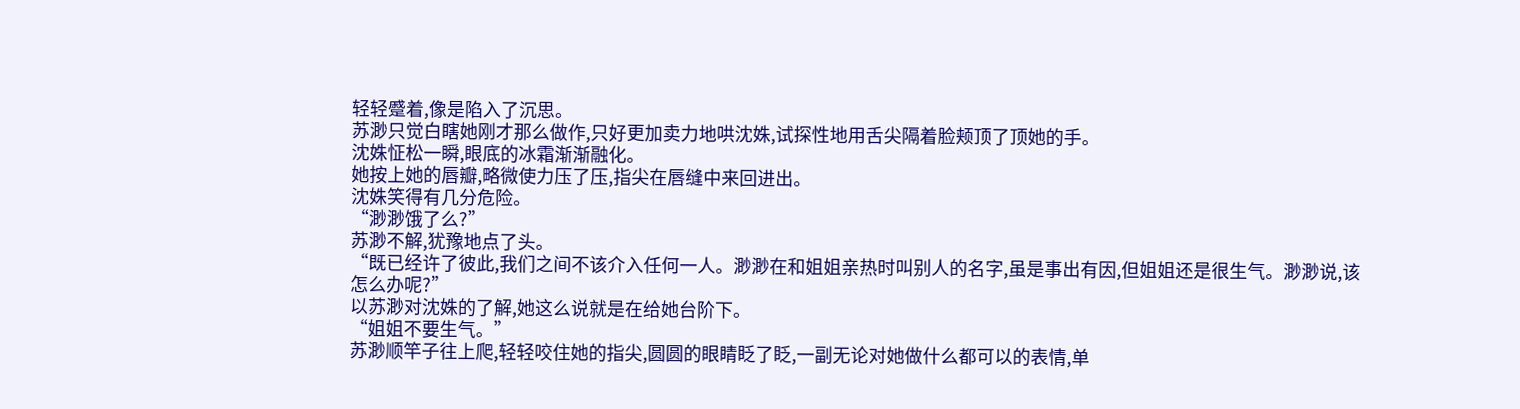轻轻蹙着,像是陷入了沉思。
苏渺只觉白瞎她刚才那么做作,只好更加卖力地哄沈姝,试探性地用舌尖隔着脸颊顶了顶她的手。
沈姝怔松一瞬,眼底的冰霜渐渐融化。
她按上她的唇瓣,略微使力压了压,指尖在唇缝中来回进出。
沈姝笑得有几分危险。
“渺渺饿了么?”
苏渺不解,犹豫地点了头。
“既已经许了彼此,我们之间不该介入任何一人。渺渺在和姐姐亲热时叫别人的名字,虽是事出有因,但姐姐还是很生气。渺渺说,该怎么办呢?”
以苏渺对沈姝的了解,她这么说就是在给她台阶下。
“姐姐不要生气。”
苏渺顺竿子往上爬,轻轻咬住她的指尖,圆圆的眼睛眨了眨,一副无论对她做什么都可以的表情,单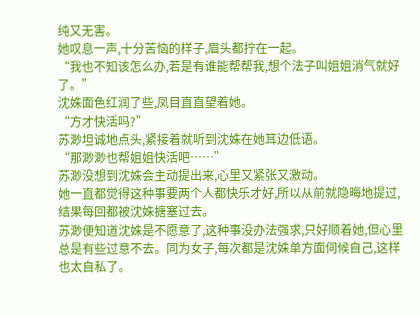纯又无害。
她叹息一声,十分苦恼的样子,眉头都拧在一起。
“我也不知该怎么办,若是有谁能帮帮我,想个法子叫姐姐消气就好了。”
沈姝面色红润了些,凤目直直望着她。
“方才快活吗?”
苏渺坦诚地点头,紧接着就听到沈姝在她耳边低语。
“那渺渺也帮姐姐快活吧……”
苏渺没想到沈姝会主动提出来,心里又紧张又激动。
她一直都觉得这种事要两个人都快乐才好,所以从前就隐晦地提过,结果每回都被沈姝搪塞过去。
苏渺便知道沈姝是不愿意了,这种事没办法强求,只好顺着她,但心里总是有些过意不去。同为女子,每次都是沈姝单方面伺候自己,这样也太自私了。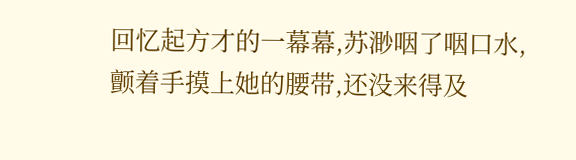回忆起方才的一幕幕,苏渺咽了咽口水,颤着手摸上她的腰带,还没来得及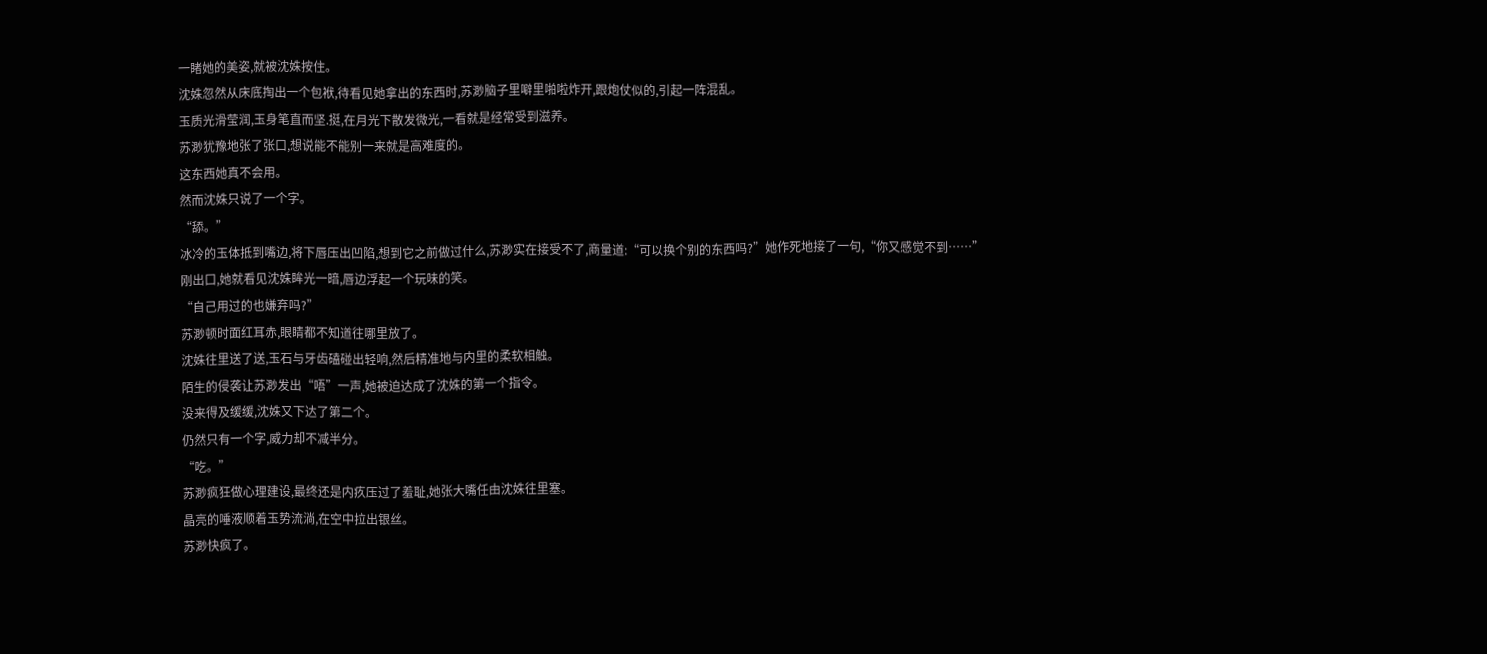一睹她的美姿,就被沈姝按住。
沈姝忽然从床底掏出一个包袱,待看见她拿出的东西时,苏渺脑子里噼里啪啦炸开,跟炮仗似的,引起一阵混乱。
玉质光滑莹润,玉身笔直而坚.挺,在月光下散发微光,一看就是经常受到滋养。
苏渺犹豫地张了张口,想说能不能别一来就是高难度的。
这东西她真不会用。
然而沈姝只说了一个字。
“舔。”
冰冷的玉体抵到嘴边,将下唇压出凹陷,想到它之前做过什么,苏渺实在接受不了,商量道:“可以换个别的东西吗?”她作死地接了一句,“你又感觉不到……”
刚出口,她就看见沈姝眸光一暗,唇边浮起一个玩味的笑。
“自己用过的也嫌弃吗?”
苏渺顿时面红耳赤,眼睛都不知道往哪里放了。
沈姝往里送了送,玉石与牙齿磕碰出轻响,然后精准地与内里的柔软相触。
陌生的侵袭让苏渺发出“唔”一声,她被迫达成了沈姝的第一个指令。
没来得及缓缓,沈姝又下达了第二个。
仍然只有一个字,威力却不减半分。
“吃。”
苏渺疯狂做心理建设,最终还是内疚压过了羞耻,她张大嘴任由沈姝往里塞。
晶亮的唾液顺着玉势流淌,在空中拉出银丝。
苏渺快疯了。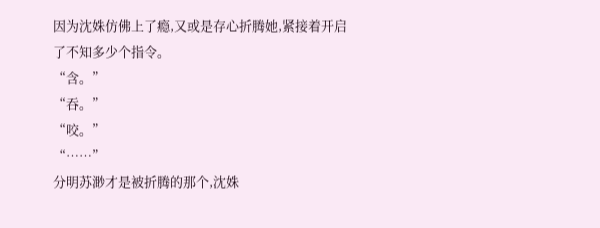因为沈姝仿佛上了瘾,又或是存心折腾她,紧接着开启了不知多少个指令。
“含。”
“吞。”
“咬。”
“……”
分明苏渺才是被折腾的那个,沈姝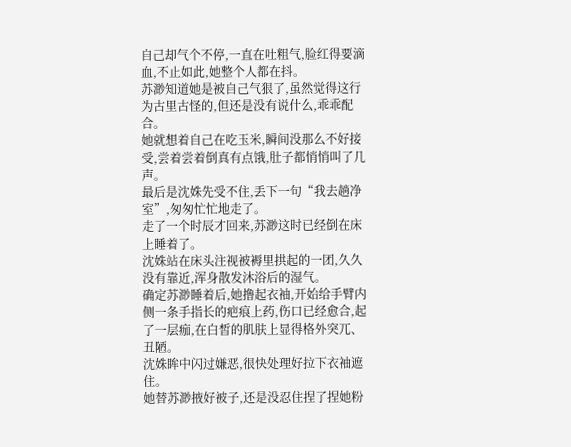自己却气个不停,一直在吐粗气,脸红得要滴血,不止如此,她整个人都在抖。
苏渺知道她是被自己气狠了,虽然觉得这行为古里古怪的,但还是没有说什么,乖乖配合。
她就想着自己在吃玉米,瞬间没那么不好接受,尝着尝着倒真有点饿,肚子都悄悄叫了几声。
最后是沈姝先受不住,丢下一句“我去趟净室”,匆匆忙忙地走了。
走了一个时辰才回来,苏渺这时已经倒在床上睡着了。
沈姝站在床头注视被褥里拱起的一团,久久没有靠近,浑身散发沐浴后的湿气。
确定苏渺睡着后,她撸起衣袖,开始给手臂内侧一条手指长的疤痕上药,伤口已经愈合,起了一层痂,在白皙的肌肤上显得格外突兀、丑陋。
沈姝眸中闪过嫌恶,很快处理好拉下衣袖遮住。
她替苏渺掖好被子,还是没忍住捏了捏她粉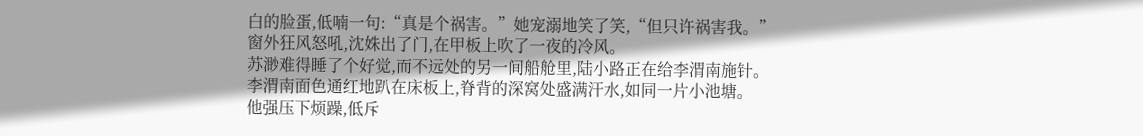白的脸蛋,低喃一句:“真是个祸害。”她宠溺地笑了笑,“但只许祸害我。”
窗外狂风怒吼,沈姝出了门,在甲板上吹了一夜的冷风。
苏渺难得睡了个好觉,而不远处的另一间船舱里,陆小路正在给李渭南施针。
李渭南面色通红地趴在床板上,脊背的深窝处盛满汗水,如同一片小池塘。
他强压下烦躁,低斥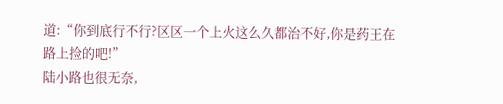道:“你到底行不行?区区一个上火这么久都治不好,你是药王在路上捡的吧!”
陆小路也很无奈,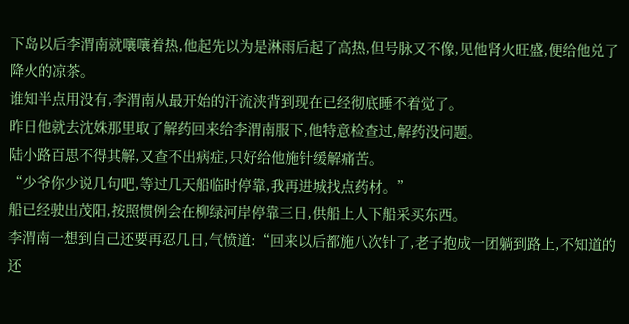下岛以后李渭南就嚷嚷着热,他起先以为是淋雨后起了高热,但号脉又不像,见他肾火旺盛,便给他兑了降火的凉茶。
谁知半点用没有,李渭南从最开始的汗流浃背到现在已经彻底睡不着觉了。
昨日他就去沈姝那里取了解药回来给李渭南服下,他特意检查过,解药没问题。
陆小路百思不得其解,又查不出病症,只好给他施针缓解痛苦。
“少爷你少说几句吧,等过几天船临时停靠,我再进城找点药材。”
船已经驶出茂阳,按照惯例会在柳绿河岸停靠三日,供船上人下船采买东西。
李渭南一想到自己还要再忍几日,气愤道:“回来以后都施八次针了,老子抱成一团躺到路上,不知道的还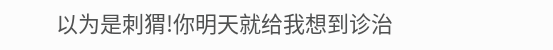以为是刺猬!你明天就给我想到诊治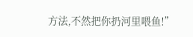方法,不然把你扔河里喂鱼!”